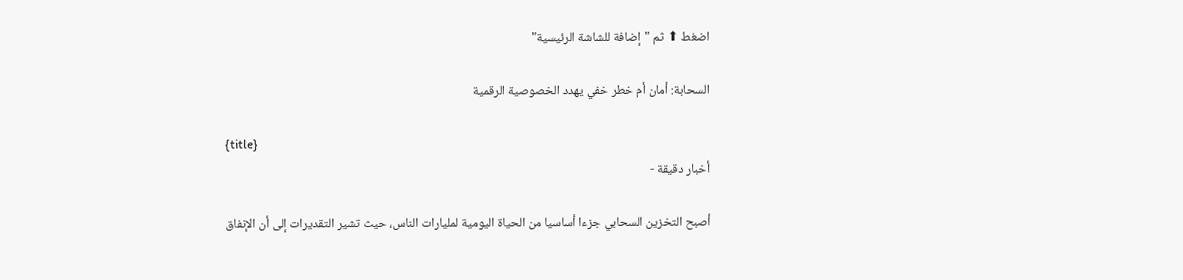اضغط ⬆ ثم "إضافة للشاشة الرئيسية"

السحابة: أمان أم خطر خفي يهدد الخصوصية الرقمية

{title}
أخبار دقيقة -

أصبح التخزين السحابي جزءا أساسيا من الحياة اليومية لمليارات الناس، حيث تشير التقديرات إلى أن الإنفاق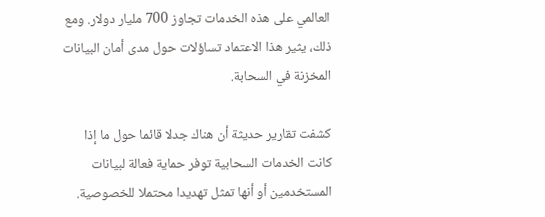العالمي على هذه الخدمات تجاوز 700 مليار دولار. ومع ذلك، يثير هذا الاعتماد تساؤلات حول مدى أمان البيانات المخزنة في السحابة.

كشفت تقارير حديثة أن هناك جدلا قائما حول ما إذا كانت الخدمات السحابية توفر حماية فعالة لبيانات المستخدمين أو أنها تمثل تهديدا محتملا للخصوصية.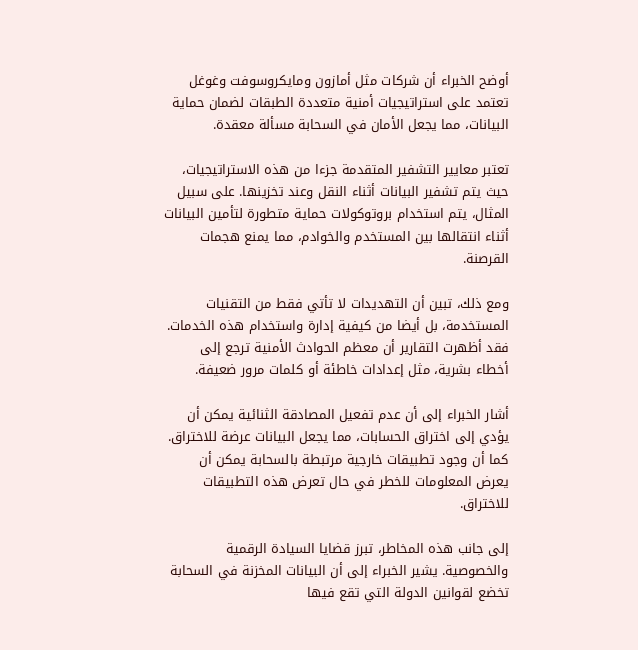أوضح الخبراء أن شركات مثل أمازون ومايكروسوفت وغوغل تعتمد على استراتيجيات أمنية متعددة الطبقات لضمان حماية البيانات، مما يجعل الأمان في السحابة مسألة معقدة.

تعتبر معايير التشفير المتقدمة جزءا من هذه الاستراتيجيات، حيث يتم تشفير البيانات أثناء النقل وعند تخزينها. على سبيل المثال، يتم استخدام بروتوكولات حماية متطورة لتأمين البيانات أثناء انتقالها بين المستخدم والخوادم، مما يمنع هجمات القرصنة.

ومع ذلك، تبين أن التهديدات لا تأتي فقط من التقنيات المستخدمة، بل أيضا من كيفية إدارة واستخدام هذه الخدمات. فقد أظهرت التقارير أن معظم الحوادث الأمنية ترجع إلى أخطاء بشرية، مثل إعدادات خاطئة أو كلمات مرور ضعيفة.

أشار الخبراء إلى أن عدم تفعيل المصادقة الثنائية يمكن أن يؤدي إلى اختراق الحسابات، مما يجعل البيانات عرضة للاختراق. كما أن وجود تطبيقات خارجية مرتبطة بالسحابة يمكن أن يعرض المعلومات للخطر في حال تعرض هذه التطبيقات للاختراق.

إلى جانب هذه المخاطر، تبرز قضايا السيادة الرقمية والخصوصية. يشير الخبراء إلى أن البيانات المخزنة في السحابة تخضع لقوانين الدولة التي تقع فيها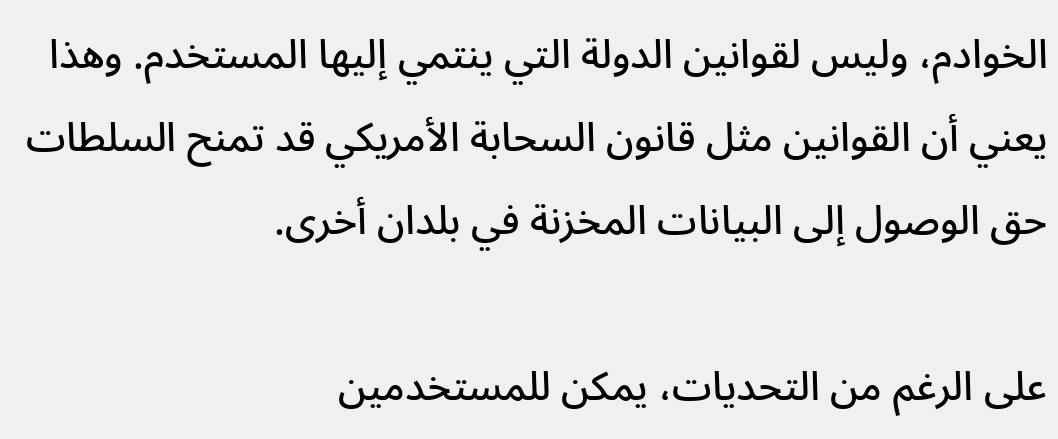الخوادم، وليس لقوانين الدولة التي ينتمي إليها المستخدم. وهذا يعني أن القوانين مثل قانون السحابة الأمريكي قد تمنح السلطات حق الوصول إلى البيانات المخزنة في بلدان أخرى.

على الرغم من التحديات، يمكن للمستخدمين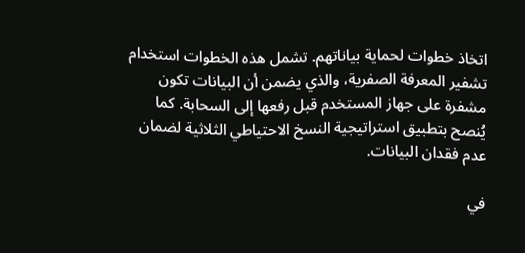اتخاذ خطوات لحماية بياناتهم. تشمل هذه الخطوات استخدام تشفير المعرفة الصفرية، والذي يضمن أن البيانات تكون مشفرة على جهاز المستخدم قبل رفعها إلى السحابة. كما يُنصح بتطبيق استراتيجية النسخ الاحتياطي الثلاثية لضمان عدم فقدان البيانات.

في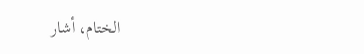الختام، أشار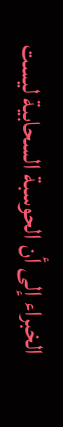الخبراء إلى أن الحوسبة السحابية ليست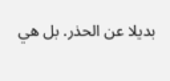بديلا عن الحذر. بل هي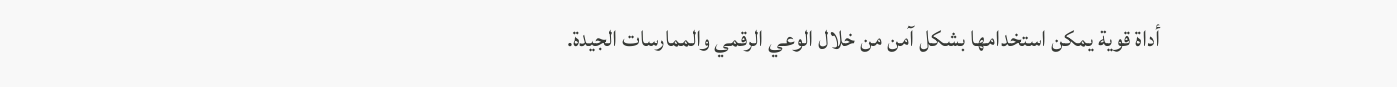أداة قوية يمكن استخدامها بشكل آمن من خلال الوعي الرقمي والممارسات الجيدة.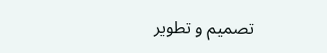تصميم و تطوير